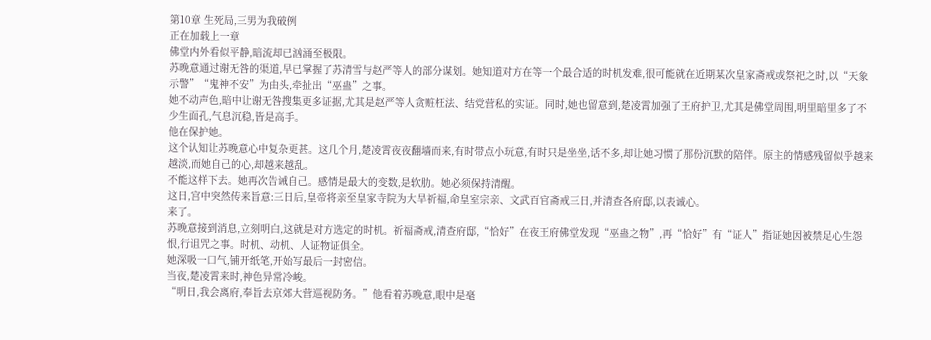第10章 生死局,三男为我破例
正在加载上一章
佛堂内外看似平静,暗流却已汹涌至极限。
苏晚意通过谢无咎的渠道,早已掌握了苏清雪与赵严等人的部分谋划。她知道对方在等一个最合适的时机发难,很可能就在近期某次皇家斋戒或祭祀之时,以“天象示警”“鬼神不安”为由头,牵扯出“巫蛊”之事。
她不动声色,暗中让谢无咎搜集更多证据,尤其是赵严等人贪赃枉法、结党营私的实证。同时,她也留意到,楚凌霄加强了王府护卫,尤其是佛堂周围,明里暗里多了不少生面孔,气息沉稳,皆是高手。
他在保护她。
这个认知让苏晚意心中复杂更甚。这几个月,楚凌霄夜夜翻墙而来,有时带点小玩意,有时只是坐坐,话不多,却让她习惯了那份沉默的陪伴。原主的情感残留似乎越来越淡,而她自己的心,却越来越乱。
不能这样下去。她再次告诫自己。感情是最大的变数,是软肋。她必须保持清醒。
这日,宫中突然传来旨意:三日后,皇帝将亲至皇家寺院为大旱祈福,命皇室宗亲、文武百官斋戒三日,并清查各府邸,以表诚心。
来了。
苏晚意接到消息,立刻明白,这就是对方选定的时机。祈福斋戒,清查府邸,“恰好”在夜王府佛堂发现“巫蛊之物”,再“恰好”有“证人”指证她因被禁足心生怨恨,行诅咒之事。时机、动机、人证物证俱全。
她深吸一口气,铺开纸笔,开始写最后一封密信。
当夜,楚凌霄来时,神色异常冷峻。
“明日,我会离府,奉旨去京郊大营巡视防务。”他看着苏晚意,眼中是毫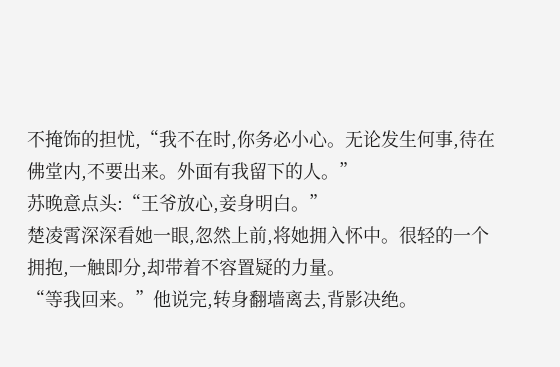不掩饰的担忧,“我不在时,你务必小心。无论发生何事,待在佛堂内,不要出来。外面有我留下的人。”
苏晚意点头:“王爷放心,妾身明白。”
楚凌霄深深看她一眼,忽然上前,将她拥入怀中。很轻的一个拥抱,一触即分,却带着不容置疑的力量。
“等我回来。”他说完,转身翻墙离去,背影决绝。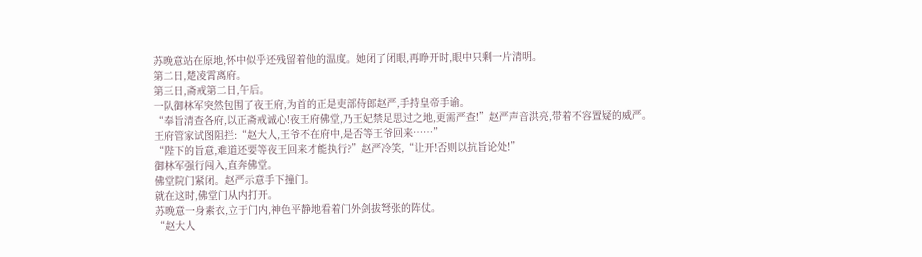苏晚意站在原地,怀中似乎还残留着他的温度。她闭了闭眼,再睁开时,眼中只剩一片清明。
第二日,楚凌霄离府。
第三日,斋戒第二日,午后。
一队御林军突然包围了夜王府,为首的正是吏部侍郎赵严,手持皇帝手谕。
“奉旨清查各府,以正斋戒诚心!夜王府佛堂,乃王妃禁足思过之地,更需严查!”赵严声音洪亮,带着不容置疑的威严。
王府管家试图阻拦:“赵大人,王爷不在府中,是否等王爷回来……”
“陛下的旨意,难道还要等夜王回来才能执行?”赵严冷笑,“让开!否则以抗旨论处!”
御林军强行闯入,直奔佛堂。
佛堂院门紧闭。赵严示意手下撞门。
就在这时,佛堂门从内打开。
苏晚意一身素衣,立于门内,神色平静地看着门外剑拔弩张的阵仗。
“赵大人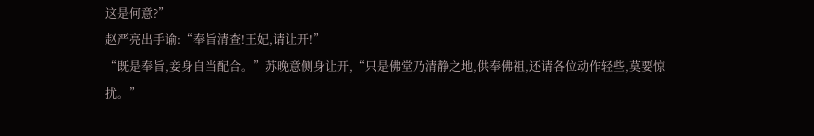这是何意?”
赵严亮出手谕:“奉旨清查!王妃,请让开!”
“既是奉旨,妾身自当配合。”苏晚意侧身让开,“只是佛堂乃清静之地,供奉佛祖,还请各位动作轻些,莫要惊扰。”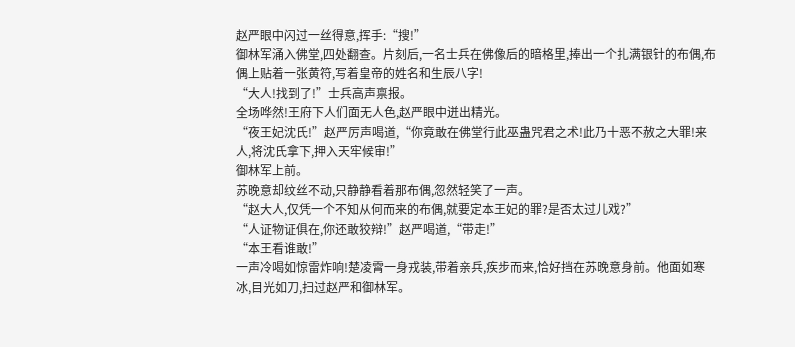赵严眼中闪过一丝得意,挥手:“搜!”
御林军涌入佛堂,四处翻查。片刻后,一名士兵在佛像后的暗格里,捧出一个扎满银针的布偶,布偶上贴着一张黄符,写着皇帝的姓名和生辰八字!
“大人!找到了!”士兵高声禀报。
全场哗然!王府下人们面无人色,赵严眼中迸出精光。
“夜王妃沈氏!”赵严厉声喝道,“你竟敢在佛堂行此巫蛊咒君之术!此乃十恶不赦之大罪!来人,将沈氏拿下,押入天牢候审!”
御林军上前。
苏晚意却纹丝不动,只静静看着那布偶,忽然轻笑了一声。
“赵大人,仅凭一个不知从何而来的布偶,就要定本王妃的罪?是否太过儿戏?”
“人证物证俱在,你还敢狡辩!”赵严喝道,“带走!”
“本王看谁敢!”
一声冷喝如惊雷炸响!楚凌霄一身戎装,带着亲兵,疾步而来,恰好挡在苏晚意身前。他面如寒冰,目光如刀,扫过赵严和御林军。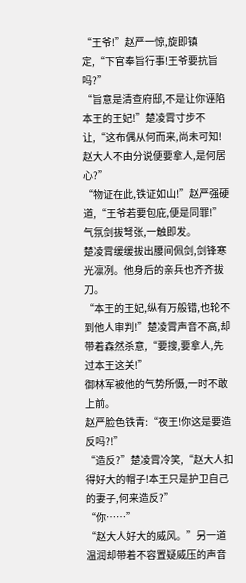“王爷!”赵严一惊,旋即镇定,“下官奉旨行事!王爷要抗旨吗?”
“旨意是清查府邸,不是让你诬陷本王的王妃!”楚凌霄寸步不让,“这布偶从何而来,尚未可知!赵大人不由分说便要拿人,是何居心?”
“物证在此,铁证如山!”赵严强硬道,“王爷若要包庇,便是同罪!”
气氛剑拔弩张,一触即发。
楚凌霄缓缓拔出腰间佩剑,剑锋寒光凛冽。他身后的亲兵也齐齐拔刀。
“本王的王妃,纵有万般错,也轮不到他人审判!”楚凌霄声音不高,却带着森然杀意,“要搜,要拿人,先过本王这关!”
御林军被他的气势所慑,一时不敢上前。
赵严脸色铁青:“夜王!你这是要造反吗?!”
“造反?”楚凌霄冷笑,“赵大人扣得好大的帽子!本王只是护卫自己的妻子,何来造反?”
“你……”
“赵大人好大的威风。”另一道温润却带着不容置疑威压的声音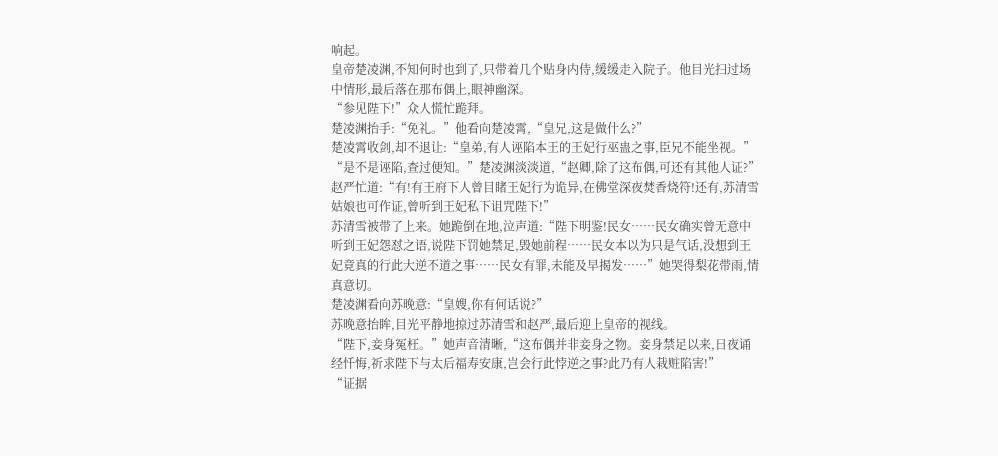响起。
皇帝楚凌渊,不知何时也到了,只带着几个贴身内侍,缓缓走入院子。他目光扫过场中情形,最后落在那布偶上,眼神幽深。
“参见陛下!”众人慌忙跪拜。
楚凌渊抬手:“免礼。”他看向楚凌霄,“皇兄,这是做什么?”
楚凌霄收剑,却不退让:“皇弟,有人诬陷本王的王妃行巫蛊之事,臣兄不能坐视。”
“是不是诬陷,查过便知。”楚凌渊淡淡道,“赵卿,除了这布偶,可还有其他人证?”
赵严忙道:“有!有王府下人曾目睹王妃行为诡异,在佛堂深夜焚香烧符!还有,苏清雪姑娘也可作证,曾听到王妃私下诅咒陛下!”
苏清雪被带了上来。她跪倒在地,泣声道:“陛下明鉴!民女……民女确实曾无意中听到王妃怨怼之语,说陛下罚她禁足,毁她前程……民女本以为只是气话,没想到王妃竟真的行此大逆不道之事……民女有罪,未能及早揭发……”她哭得梨花带雨,情真意切。
楚凌渊看向苏晚意:“皇嫂,你有何话说?”
苏晚意抬眸,目光平静地掠过苏清雪和赵严,最后迎上皇帝的视线。
“陛下,妾身冤枉。”她声音清晰,“这布偶并非妾身之物。妾身禁足以来,日夜诵经忏悔,祈求陛下与太后福寿安康,岂会行此悖逆之事?此乃有人栽赃陷害!”
“证据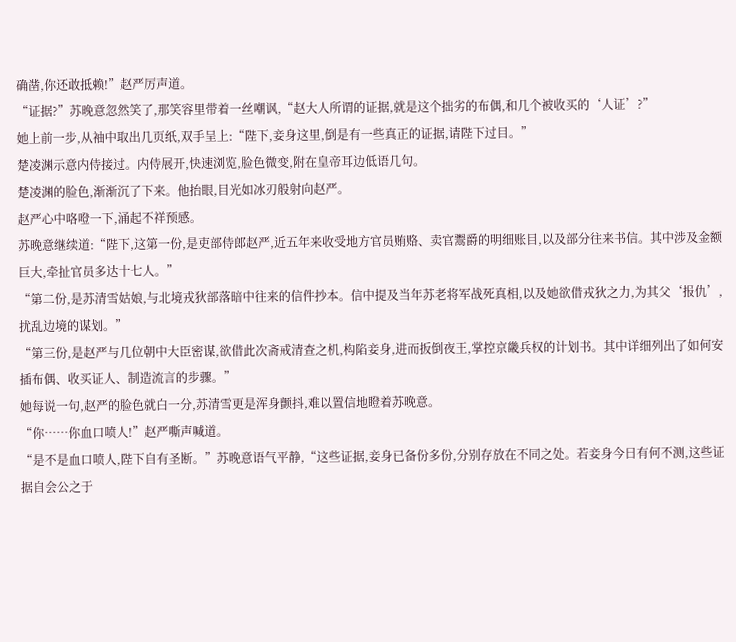确凿,你还敢抵赖!”赵严厉声道。
“证据?”苏晚意忽然笑了,那笑容里带着一丝嘲讽,“赵大人所谓的证据,就是这个拙劣的布偶,和几个被收买的‘人证’?”
她上前一步,从袖中取出几页纸,双手呈上:“陛下,妾身这里,倒是有一些真正的证据,请陛下过目。”
楚凌渊示意内侍接过。内侍展开,快速浏览,脸色微变,附在皇帝耳边低语几句。
楚凌渊的脸色,渐渐沉了下来。他抬眼,目光如冰刃般射向赵严。
赵严心中咯噔一下,涌起不祥预感。
苏晚意继续道:“陛下,这第一份,是吏部侍郎赵严,近五年来收受地方官员贿赂、卖官鬻爵的明细账目,以及部分往来书信。其中涉及金额巨大,牵扯官员多达十七人。”
“第二份,是苏清雪姑娘,与北境戎狄部落暗中往来的信件抄本。信中提及当年苏老将军战死真相,以及她欲借戎狄之力,为其父‘报仇’,扰乱边境的谋划。”
“第三份,是赵严与几位朝中大臣密谋,欲借此次斋戒清查之机,构陷妾身,进而扳倒夜王,掌控京畿兵权的计划书。其中详细列出了如何安插布偶、收买证人、制造流言的步骤。”
她每说一句,赵严的脸色就白一分,苏清雪更是浑身颤抖,难以置信地瞪着苏晚意。
“你……你血口喷人!”赵严嘶声喊道。
“是不是血口喷人,陛下自有圣断。”苏晚意语气平静,“这些证据,妾身已备份多份,分别存放在不同之处。若妾身今日有何不测,这些证据自会公之于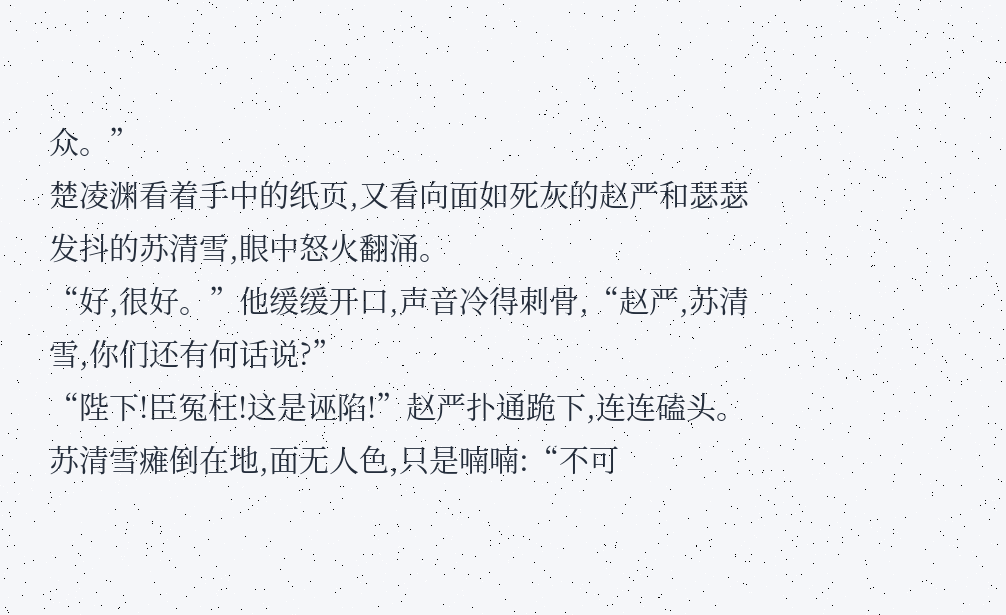众。”
楚凌渊看着手中的纸页,又看向面如死灰的赵严和瑟瑟发抖的苏清雪,眼中怒火翻涌。
“好,很好。”他缓缓开口,声音冷得刺骨,“赵严,苏清雪,你们还有何话说?”
“陛下!臣冤枉!这是诬陷!”赵严扑通跪下,连连磕头。
苏清雪瘫倒在地,面无人色,只是喃喃:“不可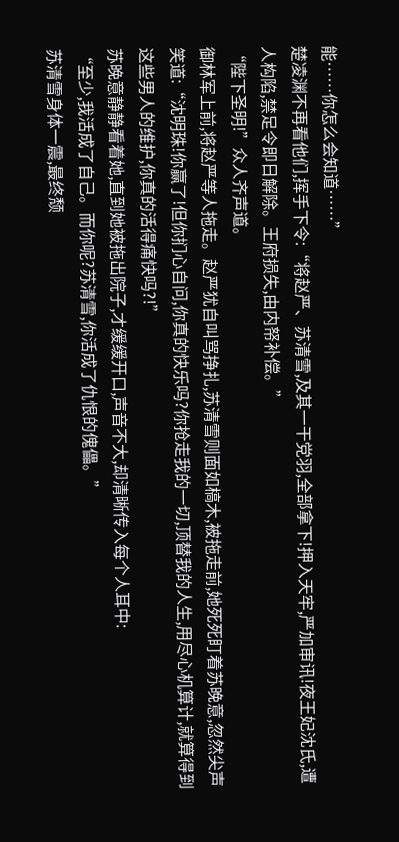能……你怎么会知道……”
楚凌渊不再看他们,挥手下令:“将赵严、苏清雪,及其一干党羽,全部拿下!押入天牢,严加审讯!夜王妃沈氏,遭人构陷,禁足令即日解除。王府损失,由内帑补偿。”
“陛下圣明!”众人齐声道。
御林军上前,将赵严等人拖走。赵严犹自叫骂挣扎,苏清雪则面如槁木,被拖走前,她死死盯着苏晚意,忽然尖声笑道:“沈明珠!你赢了!但你扪心自问,你真的快乐吗?你抢走我的一切,顶替我的人生,用尽心机算计,就算得到这些男人的维护,你真的活得痛快吗?!”
苏晚意静静看着她,直到她被拖出院子,才缓缓开口,声音不大,却清晰传入每个人耳中:
“至少,我活成了自己。而你呢?苏清雪,你活成了仇恨的傀儡。”
苏清雪身体一震,最终颓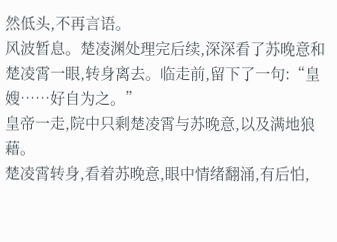然低头,不再言语。
风波暂息。楚凌渊处理完后续,深深看了苏晚意和楚凌霄一眼,转身离去。临走前,留下了一句:“皇嫂……好自为之。”
皇帝一走,院中只剩楚凌霄与苏晚意,以及满地狼藉。
楚凌霄转身,看着苏晚意,眼中情绪翻涌,有后怕,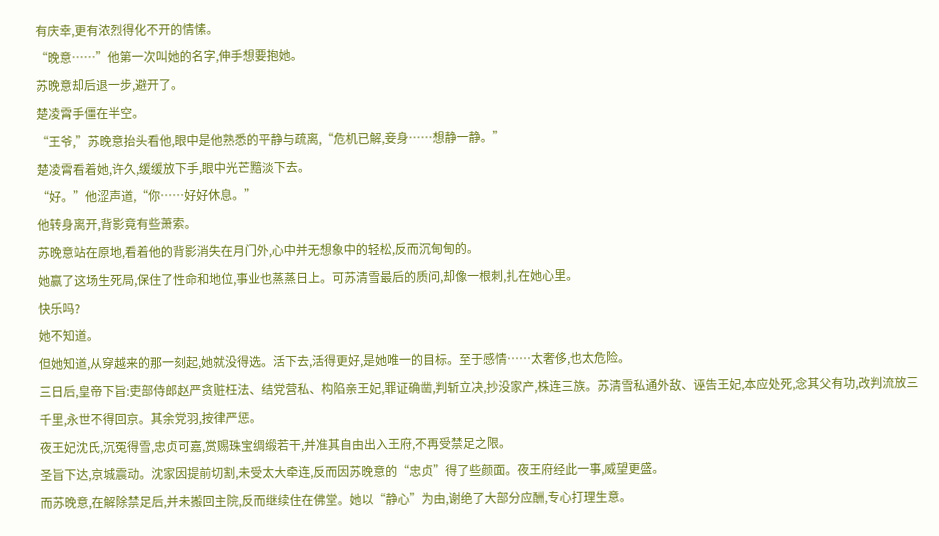有庆幸,更有浓烈得化不开的情愫。
“晚意……”他第一次叫她的名字,伸手想要抱她。
苏晚意却后退一步,避开了。
楚凌霄手僵在半空。
“王爷,”苏晚意抬头看他,眼中是他熟悉的平静与疏离,“危机已解,妾身……想静一静。”
楚凌霄看着她,许久,缓缓放下手,眼中光芒黯淡下去。
“好。”他涩声道,“你……好好休息。”
他转身离开,背影竟有些萧索。
苏晚意站在原地,看着他的背影消失在月门外,心中并无想象中的轻松,反而沉甸甸的。
她赢了这场生死局,保住了性命和地位,事业也蒸蒸日上。可苏清雪最后的质问,却像一根刺,扎在她心里。
快乐吗?
她不知道。
但她知道,从穿越来的那一刻起,她就没得选。活下去,活得更好,是她唯一的目标。至于感情……太奢侈,也太危险。
三日后,皇帝下旨:吏部侍郎赵严贪赃枉法、结党营私、构陷亲王妃,罪证确凿,判斩立决,抄没家产,株连三族。苏清雪私通外敌、诬告王妃,本应处死,念其父有功,改判流放三千里,永世不得回京。其余党羽,按律严惩。
夜王妃沈氏,沉冤得雪,忠贞可嘉,赏赐珠宝绸缎若干,并准其自由出入王府,不再受禁足之限。
圣旨下达,京城震动。沈家因提前切割,未受太大牵连,反而因苏晚意的“忠贞”得了些颜面。夜王府经此一事,威望更盛。
而苏晚意,在解除禁足后,并未搬回主院,反而继续住在佛堂。她以“静心”为由,谢绝了大部分应酬,专心打理生意。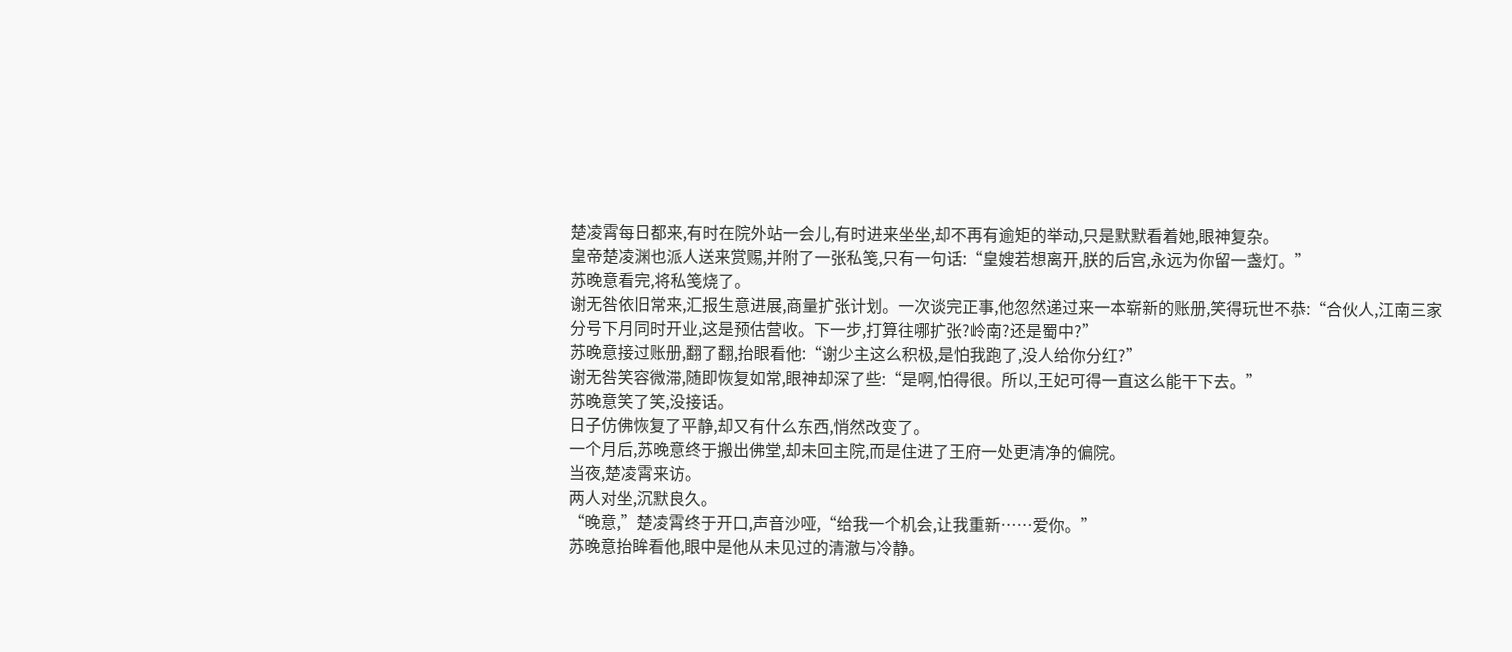楚凌霄每日都来,有时在院外站一会儿,有时进来坐坐,却不再有逾矩的举动,只是默默看着她,眼神复杂。
皇帝楚凌渊也派人送来赏赐,并附了一张私笺,只有一句话:“皇嫂若想离开,朕的后宫,永远为你留一盏灯。”
苏晚意看完,将私笺烧了。
谢无咎依旧常来,汇报生意进展,商量扩张计划。一次谈完正事,他忽然递过来一本崭新的账册,笑得玩世不恭:“合伙人,江南三家分号下月同时开业,这是预估营收。下一步,打算往哪扩张?岭南?还是蜀中?”
苏晚意接过账册,翻了翻,抬眼看他:“谢少主这么积极,是怕我跑了,没人给你分红?”
谢无咎笑容微滞,随即恢复如常,眼神却深了些:“是啊,怕得很。所以,王妃可得一直这么能干下去。”
苏晚意笑了笑,没接话。
日子仿佛恢复了平静,却又有什么东西,悄然改变了。
一个月后,苏晚意终于搬出佛堂,却未回主院,而是住进了王府一处更清净的偏院。
当夜,楚凌霄来访。
两人对坐,沉默良久。
“晚意,”楚凌霄终于开口,声音沙哑,“给我一个机会,让我重新……爱你。”
苏晚意抬眸看他,眼中是他从未见过的清澈与冷静。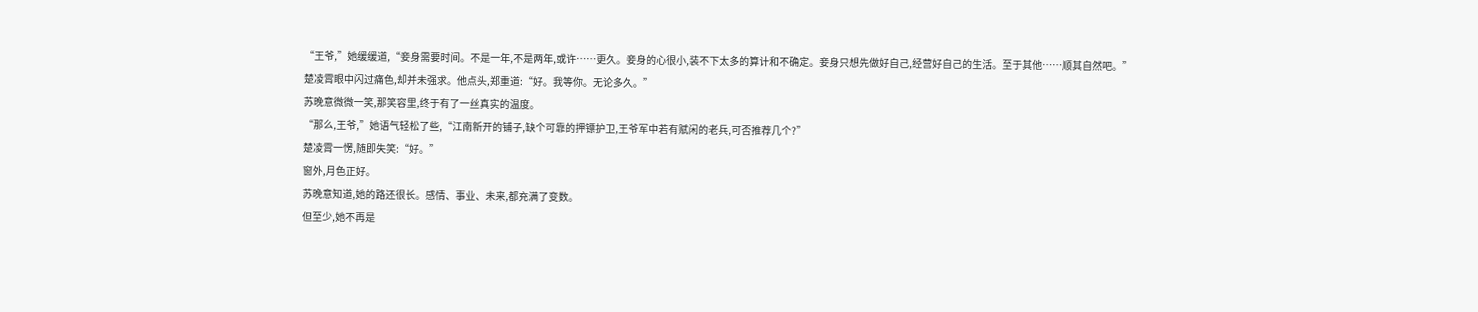“王爷,”她缓缓道,“妾身需要时间。不是一年,不是两年,或许……更久。妾身的心很小,装不下太多的算计和不确定。妾身只想先做好自己,经营好自己的生活。至于其他……顺其自然吧。”
楚凌霄眼中闪过痛色,却并未强求。他点头,郑重道:“好。我等你。无论多久。”
苏晚意微微一笑,那笑容里,终于有了一丝真实的温度。
“那么,王爷,”她语气轻松了些,“江南新开的铺子,缺个可靠的押镖护卫,王爷军中若有赋闲的老兵,可否推荐几个?”
楚凌霄一愣,随即失笑:“好。”
窗外,月色正好。
苏晚意知道,她的路还很长。感情、事业、未来,都充满了变数。
但至少,她不再是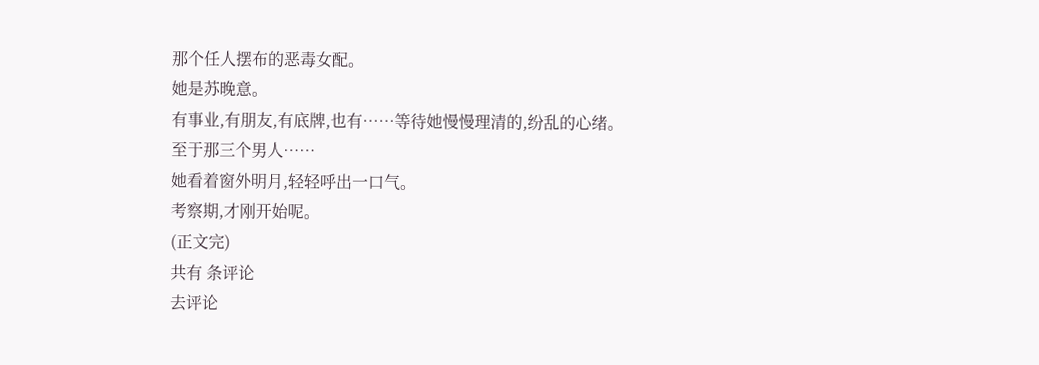那个任人摆布的恶毒女配。
她是苏晚意。
有事业,有朋友,有底牌,也有……等待她慢慢理清的,纷乱的心绪。
至于那三个男人……
她看着窗外明月,轻轻呼出一口气。
考察期,才刚开始呢。
(正文完)
共有 条评论
去评论